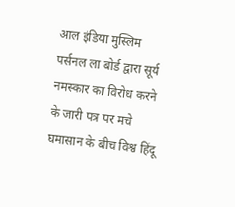आल इंडिया मुस्लिम पर्सनल ला बोर्ड द्वारा सूर्य नमस्कार का विरोध करने के जारी पत्र पर मचे घमासान के बीच विश्व हिंदू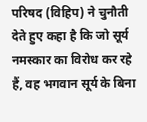परिषद (विहिप) ने चुनौती देते हुए कहा है कि जो सूर्य नमस्कार का विरोध कर रहे हैं, वह भगवान सूर्य के बिना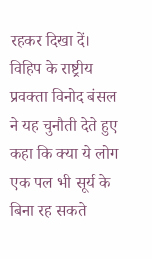रहकर दिखा दें। विहिप के राष्ट्रीय प्रवक्ता विनोद बंसल ने यह चुनौती देते हुए कहा कि क्या ये लोग एक पल भी सूर्य के बिना रह सकते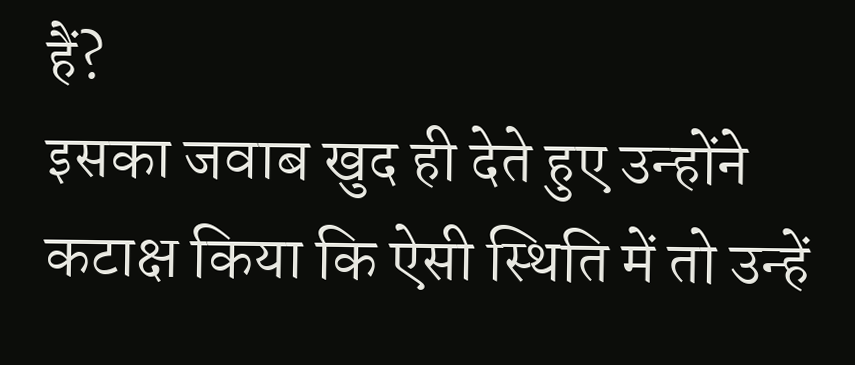हैं?
इसका जवाब खुद ही देते हुए उन्होंने कटाक्ष किया कि ऐसी स्थिति में तो उन्हें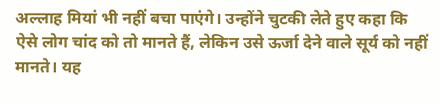अल्लाह मियां भी नहीं बचा पाएंगे। उन्होंने चुटकी लेते हुए कहा कि ऐसे लोग चांद को तो मानते हैं, लेकिन उसे ऊर्जा देने वाले सूर्य को नहीं मानते। यह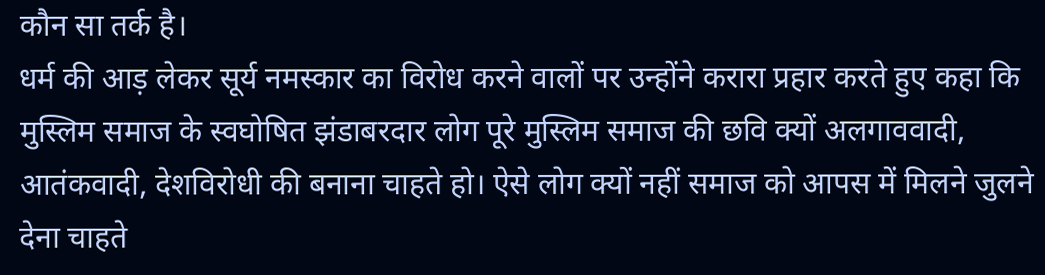कौन सा तर्क है।
धर्म की आड़ लेकर सूर्य नमस्कार का विरोध करने वालों पर उन्होंने करारा प्रहार करते हुए कहा कि मुस्लिम समाज के स्वघोषित झंडाबरदार लोग पूरे मुस्लिम समाज की छवि क्यों अलगाववादी, आतंकवादी, देशविरोधी की बनाना चाहते हो। ऐसे लोग क्यों नहीं समाज को आपस में मिलने जुलने देना चाहते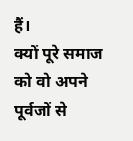हैं।
क्यों पूरे समाज को वो अपने पूर्वजों से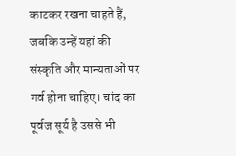काटकर रखना चाहते हैं, जबकि उन्हें यहां की संस्कृति और मान्यताओं पर गर्व होना चाहिए। चांद का पूर्वज सूर्य है उससे भी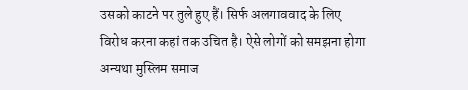उसको काटने पर तुले हुए हैं। सिर्फ अलगाववाद के लिए विरोध करना कहां तक उचित है। ऐसे लोगों को समझना होगा अन्यथा मुस्लिम समाज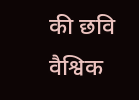की छवि वैश्विक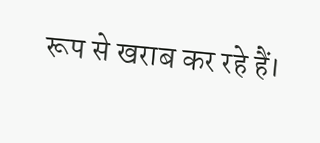रूप से खराब कर रहे हैं।